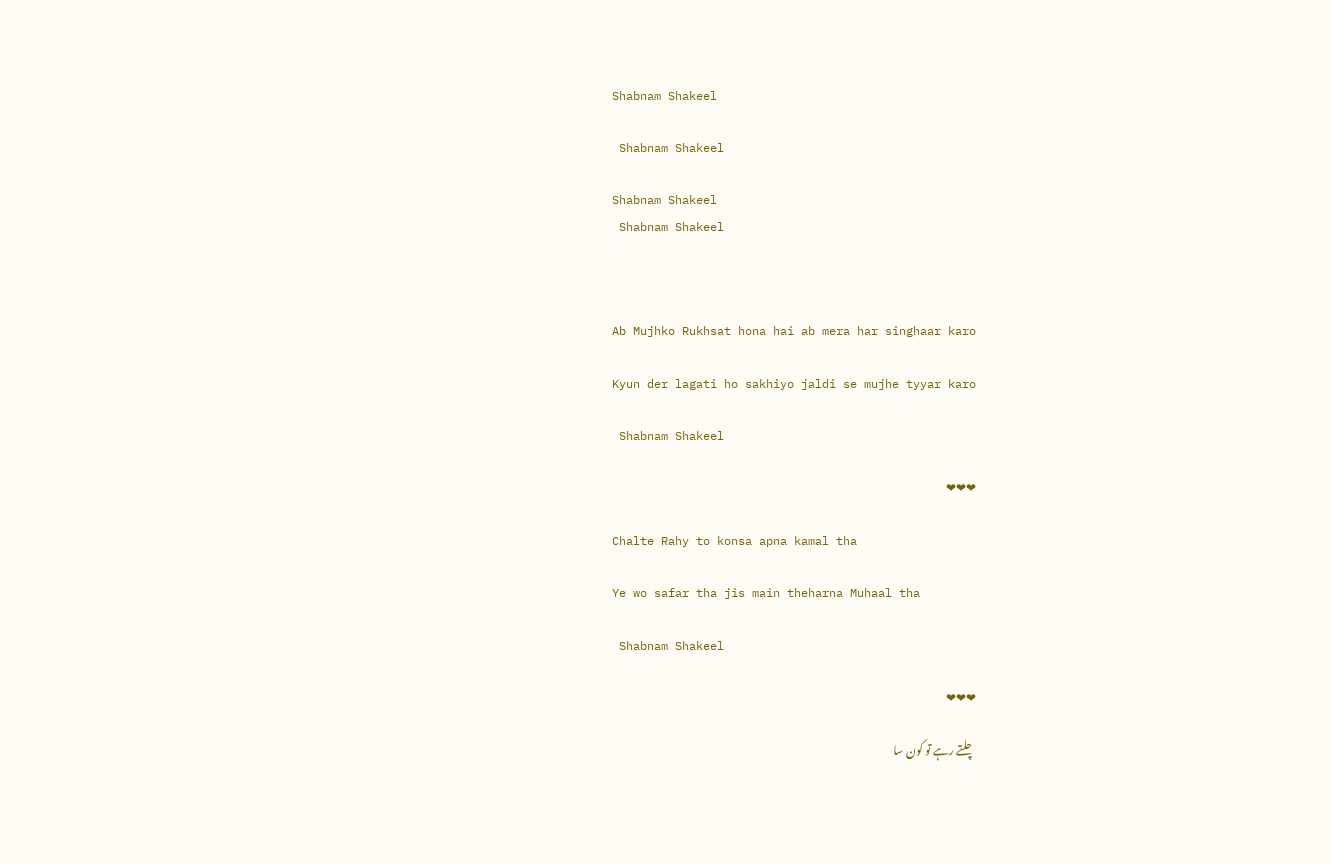Shabnam Shakeel

 Shabnam Shakeel

Shabnam Shakeel
 Shabnam Shakeel



Ab Mujhko Rukhsat hona hai ab mera har singhaar karo

Kyun der lagati ho sakhiyo jaldi se mujhe tyyar karo

 Shabnam Shakeel

❤❤❤

Chalte Rahy to konsa apna kamal tha

Ye wo safar tha jis main theharna Muhaal tha

 Shabnam Shakeel

❤❤❤

چلتے رہے تو کون سا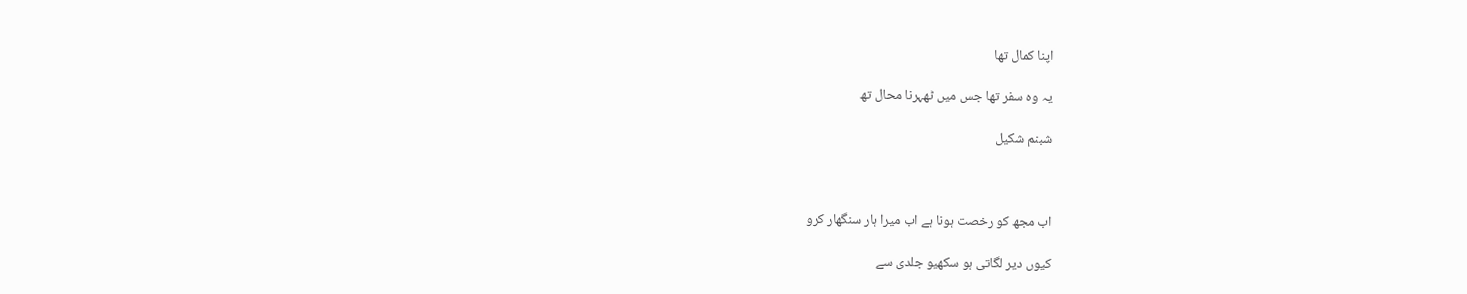اپنا کمال تھا

یہ وہ سفر تھا جس میں ٹھہرنا محال تھ

شبنم شکیل



اب مجھ کو رخصت ہونا ہے اب میرا ہار سنگھار کرو

کیوں دیر لگاتی ہو سکھیو جلدی سے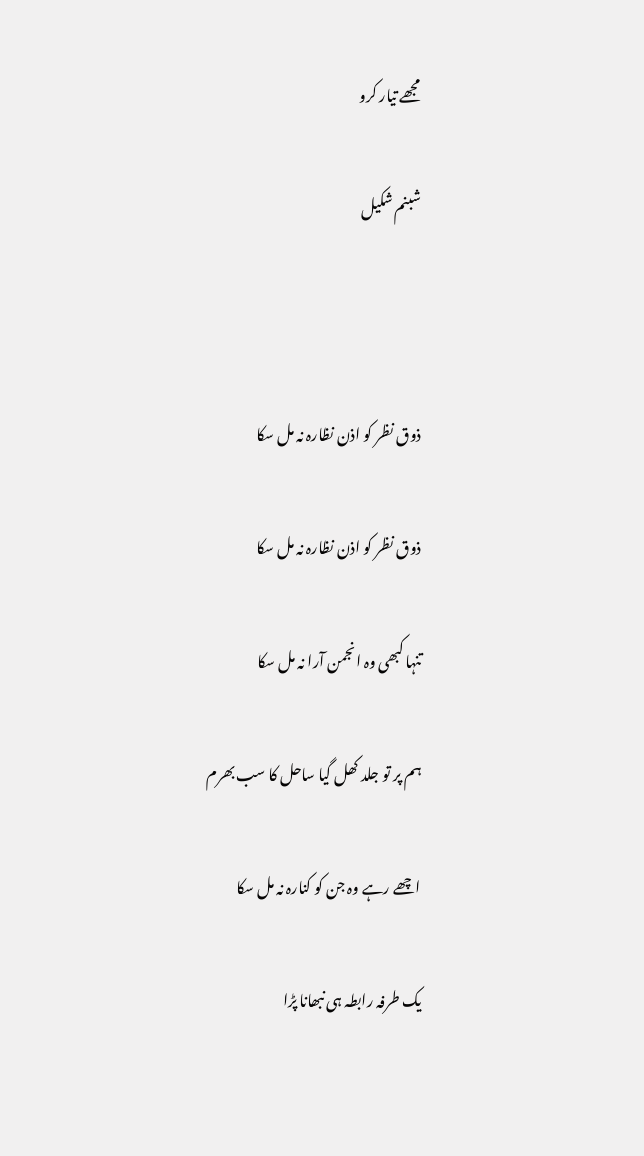مجھے تیار کرو

شبنم شکیل



ذوق نظر کو اذن نظارہ نہ مل سکا

ذوق نظر کو اذن نظارہ نہ مل سکا

تنہا کبھی وہ انجمن آرا نہ مل سکا

ہم پر تو جلد کھل گیا ساحل کا سب بھرم

اچھے رہے وہ جن کو کنارہ نہ مل سکا

یک طرفہ رابطہ ہی نبھانا پڑا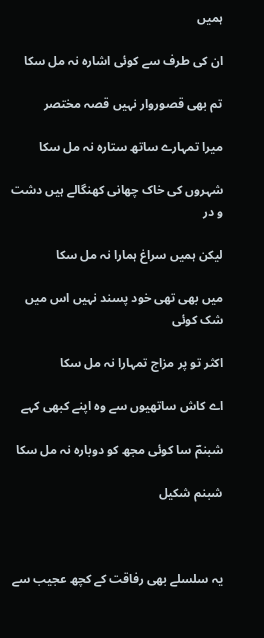ہمیں

ان کی طرف سے کوئی اشارہ نہ مل سکا

تم بھی قصوروار نہیں قصہ مختصر

میرا تمہارے ساتھ ستارہ نہ مل سکا

شہروں کی خاک چھانی کھنگالے ہیں دشت و در

لیکن ہمیں سراغ ہمارا نہ مل سکا

میں بھی تھی خود پسند نہیں اس میں شک کوئی

اکثر تو پر مزاج تمہارا نہ مل سکا

اے کاش ساتھیوں سے وہ اپنے کبھی کہے

شبنمؔ سا کوئی مجھ کو دوبارہ نہ مل سکا

شبنم شکیل



یہ سلسلے بھی رفاقت کے کچھ عجیب سے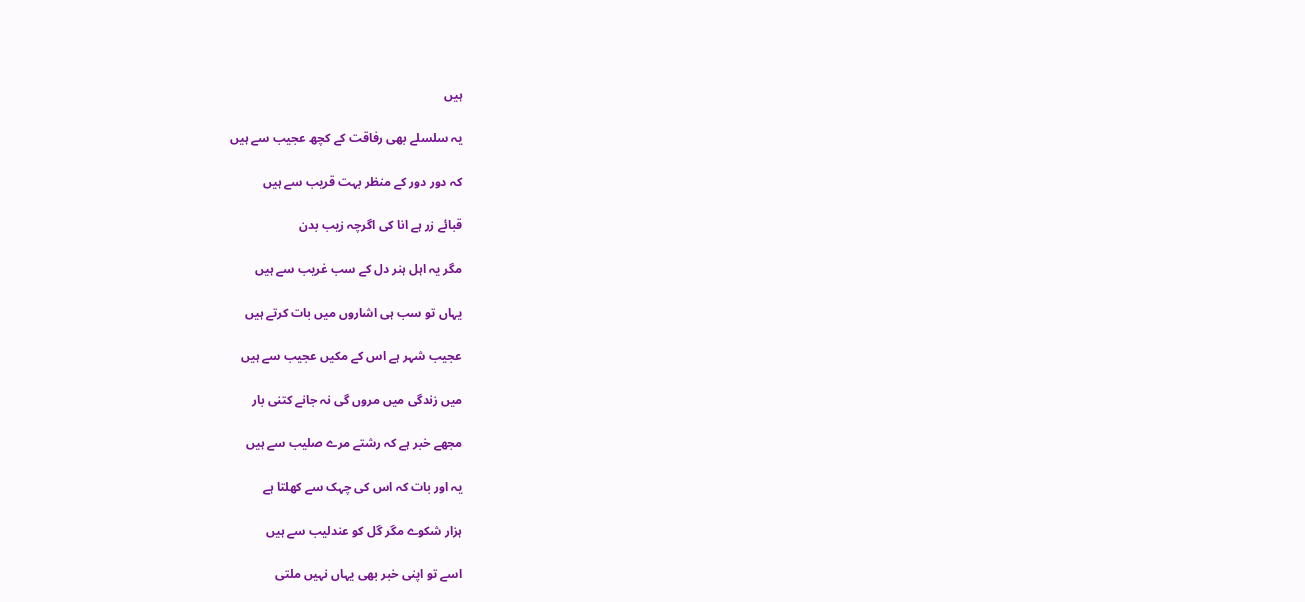ہیں

یہ سلسلے بھی رفاقت کے کچھ عجیب سے ہیں

کہ دور دور کے منظر بہت قریب سے ہیں

قبائے زر ہے انا کی اگرچہ زیب بدن

مگر یہ اہل ہنر دل کے سب غریب سے ہیں

یہاں تو سب ہی اشاروں میں بات کرتے ہیں

عجیب شہر ہے اس کے مکیں عجیب سے ہیں

میں زندگی میں مروں گی نہ جانے کتنی بار

مجھے خبر ہے کہ رشتے مرے صلیب سے ہیں

یہ اور بات کہ اس کی چہک سے کھلتا ہے

ہزار شکوے مگر گل کو عندلیب سے ہیں

اسے تو اپنی خبر بھی یہاں نہیں ملتی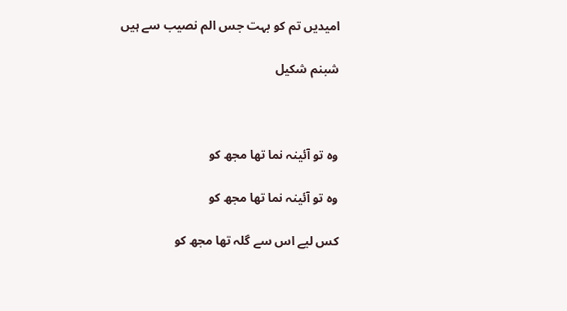امیدیں تم کو بہت جس الم نصیب سے ہیں

شبنم شکیل



وہ تو آئینہ نما تھا مجھ کو

وہ تو آئینہ نما تھا مجھ کو

کس لیے اس سے گلہ تھا مجھ کو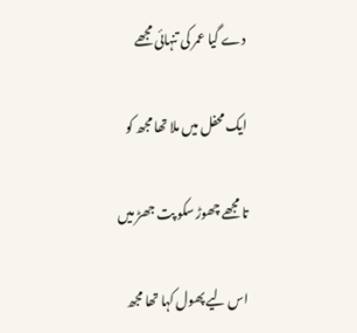دے گیا عمر کی تنہائی مجھے

ایک محفل میں ملا تھا مجھ کو

تا مجھے چھوڑ سکو پت جھڑ میں

اس لیے پھول کہا تھا مجھ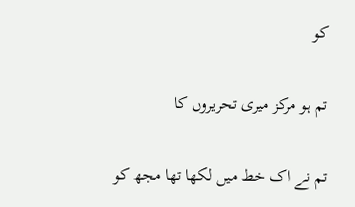کو

تم ہو مرکز میری تحریروں کا

تم نے اک خط میں لکھا تھا مجھ کو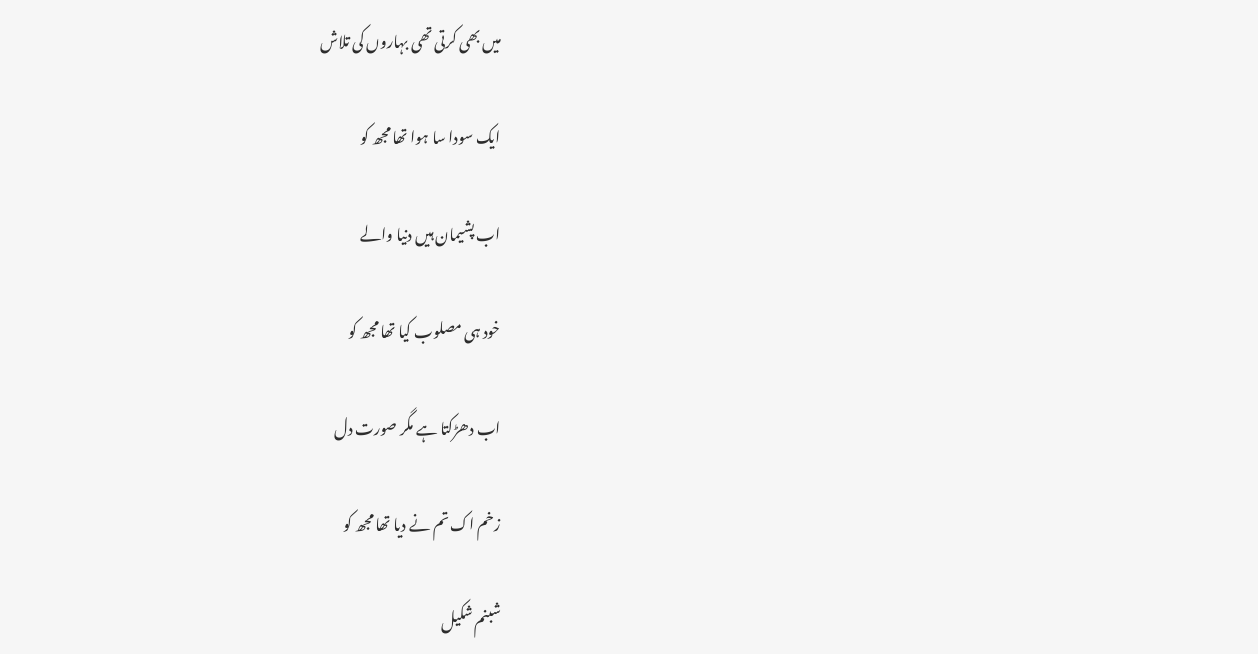میں بھی کرتی تھی بہاروں کی تلاش

ایک سودا سا ہوا تھا مجھ کو

اب پشیمان ہیں دنیا والے

خود ہی مصلوب کیا تھا مجھ کو

اب دھڑکتا ہے مگر صورت دل

زخم اک تم نے دیا تھا مجھ کو

شبنم شکیل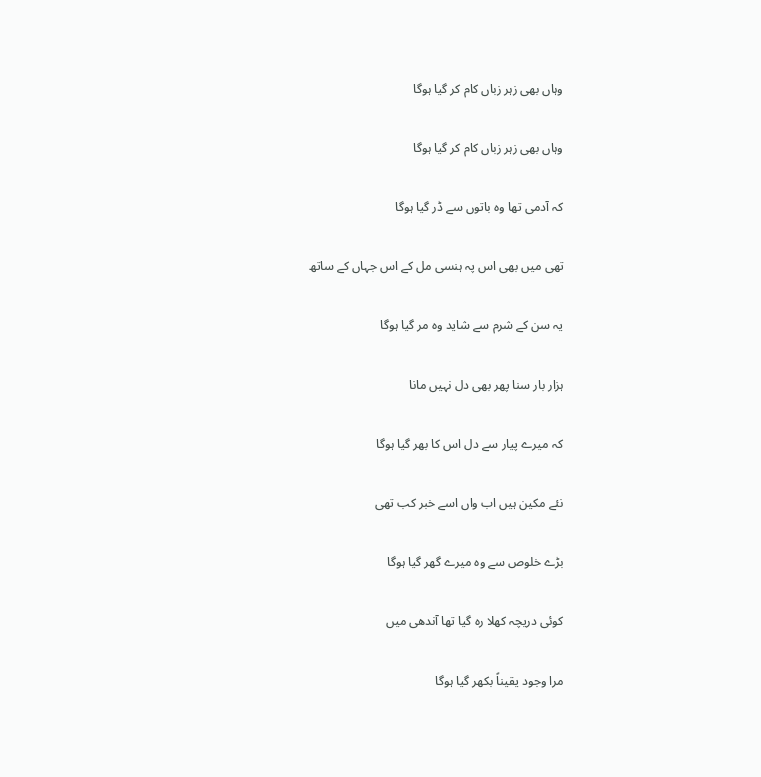وہاں بھی زہر زباں کام کر گیا ہوگا

وہاں بھی زہر زباں کام کر گیا ہوگا

کہ آدمی تھا وہ باتوں سے ڈر گیا ہوگا

تھی میں بھی اس پہ ہنسی مل کے اس جہاں کے ساتھ

یہ سن کے شرم سے شاید وہ مر گیا ہوگا

ہزار بار سنا پھر بھی دل نہیں مانا

کہ میرے پیار سے دل اس کا بھر گیا ہوگا

نئے مکین ہیں اب واں اسے خبر کب تھی

بڑے خلوص سے وہ میرے گھر گیا ہوگا

کوئی دریچہ کھلا رہ گیا تھا آندھی میں

مرا وجود یقیناً بکھر گیا ہوگا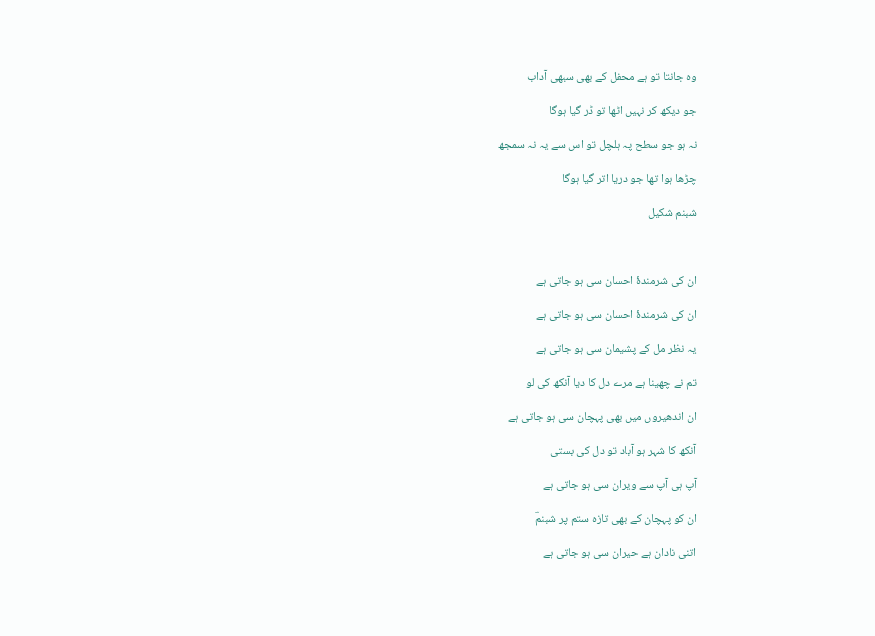وہ جانتا تو ہے محفل کے بھی سبھی آداب

جو دیکھ کر نہیں اٹھا تو ڈر گیا ہوگا

نہ ہو جو سطح پہ ہلچل تو اس سے یہ نہ سمجھ

چڑھا ہوا تھا جو دریا اتر گیا ہوگا

شبنم شکیل



ان کی شرمندۂ احسان سی ہو جاتی ہے

ان کی شرمندۂ احسان سی ہو جاتی ہے

یہ نظر مل کے پشیمان سی ہو جاتی ہے

تم نے چھینا ہے مرے دل کا دیا آنکھ کی لو

ان اندھیروں میں بھی پہچان سی ہو جاتی ہے

آنکھ کا شہر ہو آباد تو دل کی بستی

آپ ہی آپ سے ویران سی ہو جاتی ہے

ان کو پہچان کے بھی تازہ ستم پر شبنمؔ

اتنی نادان ہے حیران سی ہو جاتی ہے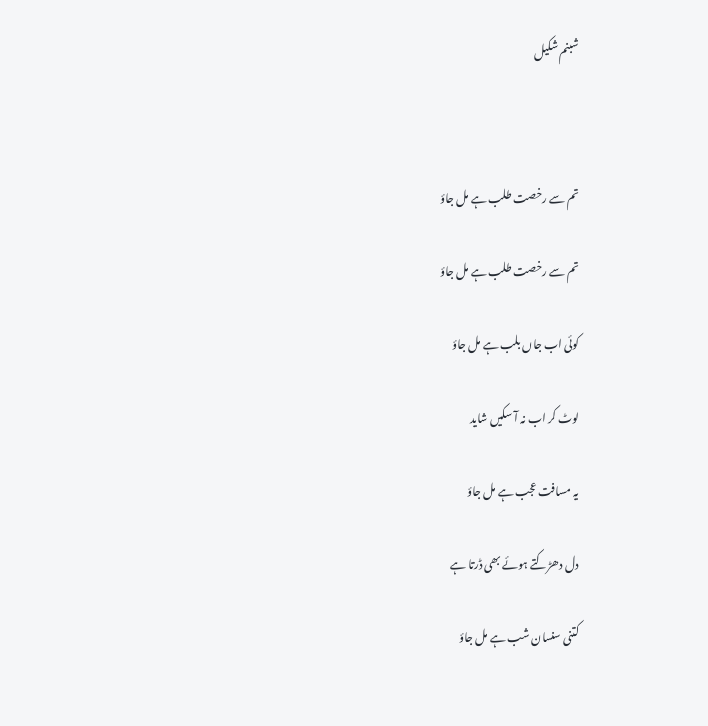شبنم شکیل



تم سے رخصت طلب ہے مل جاؤ

تم سے رخصت طلب ہے مل جاؤ

کوئی اب جاں بلب ہے مل جاؤ

لوٹ کر اب نہ آ سکیں شاید

یہ مسافت عجب ہے مل جاؤ

دل دھڑکتے ہوئے بھی ڈرتا ہے

کتنی سنسان شب ہے مل جاؤ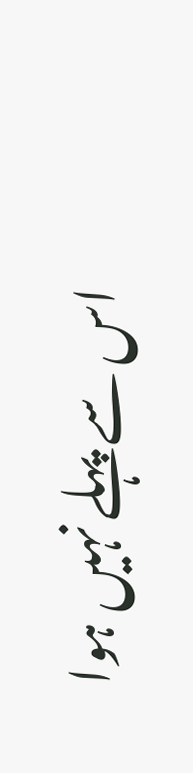اس سے پہلے نہیں ہوا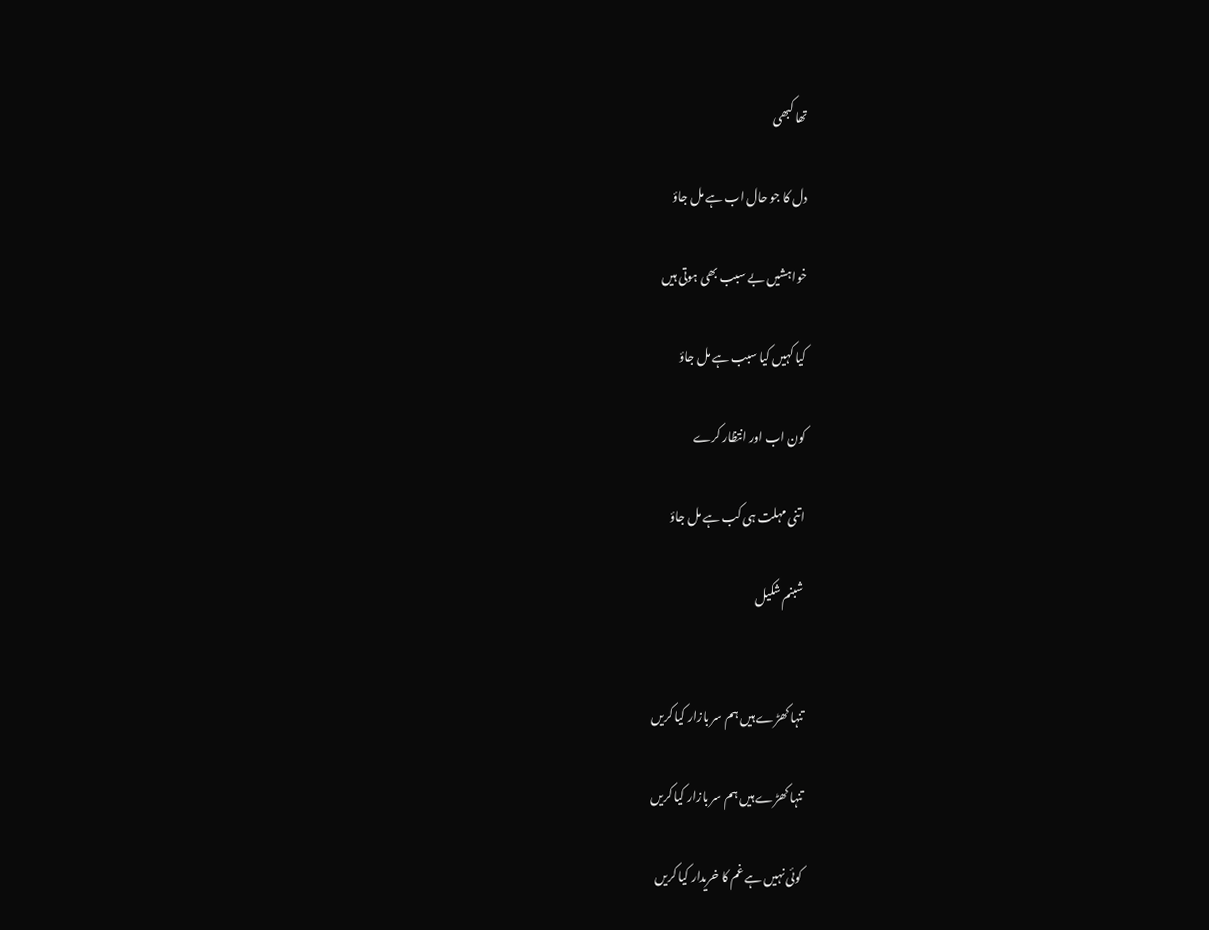تھا کبھی

دل کا جو حال اب ہے مل جاؤ

خواہشیں بے سبب بھی ہوتی ہیں

کیا کہیں کیا سبب ہے مل جاؤ

کون اب اور انتظار کرے

اتنی مہلت ہی کب ہے مل جاؤ

شبنم شکیل


تنہا کھڑے ہیں ہم سر بازار کیا کریں

تنہا کھڑے ہیں ہم سر بازار کیا کریں

کوئی نہیں ہے غم کا خریدار کیا کریں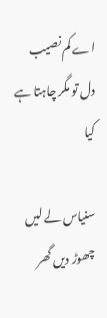اے کم نصیب دل تو مگر چاہتا ہے کیا

سنیاس لے لیں چھوڑ دیں گھر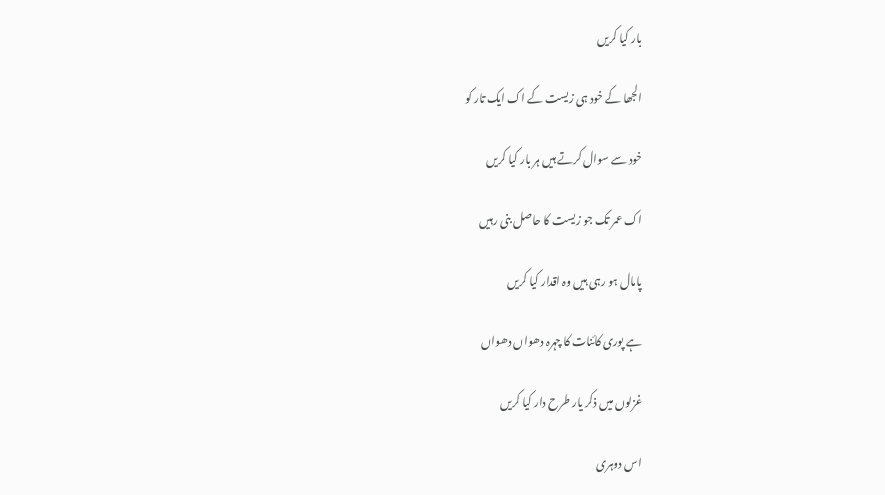بار کیا کریں

الجھا کے خود ہی زیست کے اک ایک تار کو

خود سے سوال کرتے ہیں ہر بار کیا کریں

اک عمر تک جو زیست کا حاصل بنی رہیں

پامال ہو رہی ہیں وہ اقدار کیا کریں

ہے پوری کائنات کا چہرہ دھواں دھواں

غزلوں میں ذکر یار طرح دار کیا کریں

اس دوہری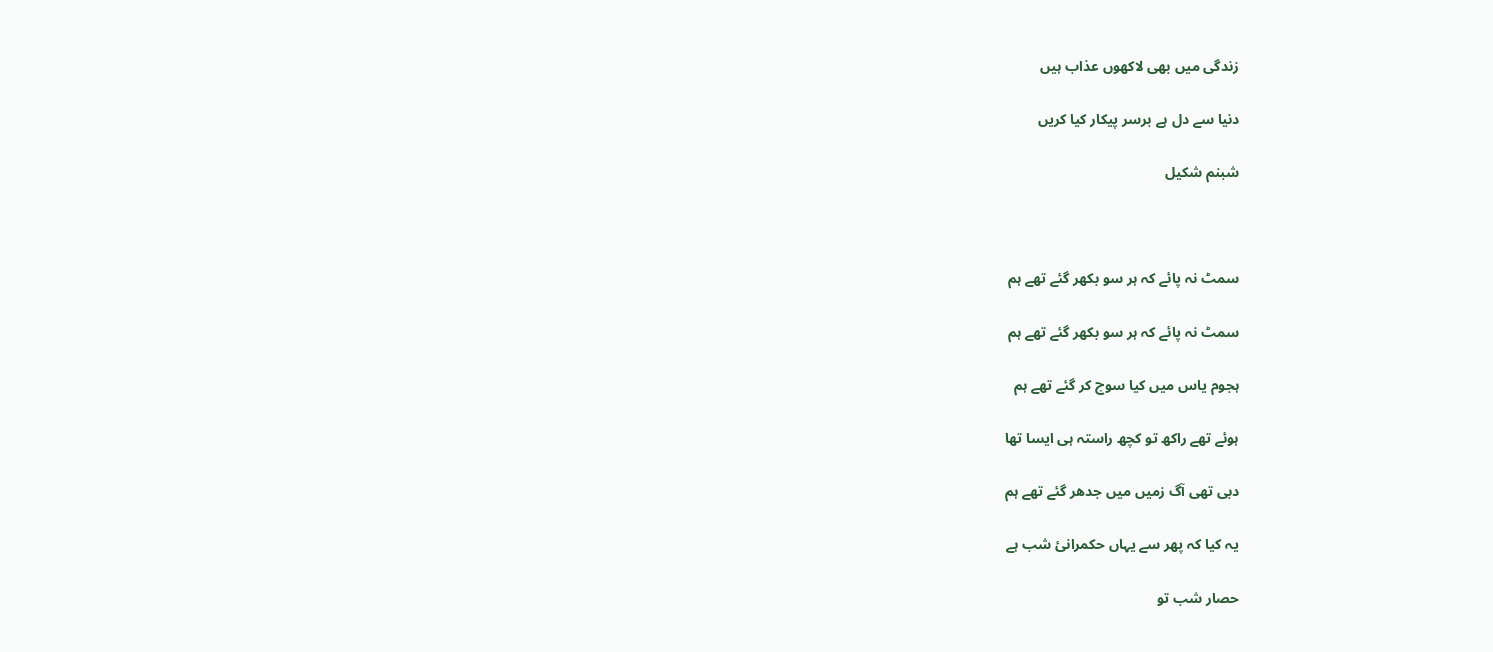زندگی میں بھی لاکھوں عذاب ہیں

دنیا سے دل ہے برسر پیکار کیا کریں

شبنم شکیل



سمٹ نہ پائے کہ ہر سو بکھر گئے تھے ہم

سمٹ نہ پائے کہ ہر سو بکھر گئے تھے ہم

ہجوم یاس میں کیا سوچ کر گئے تھے ہم

ہوئے تھے راکھ تو کچھ راستہ ہی ایسا تھا

دبی تھی آگ زمیں میں جدھر گئے تھے ہم

یہ کیا کہ پھر سے یہاں حکمرانئ شب ہے

حصار شب تو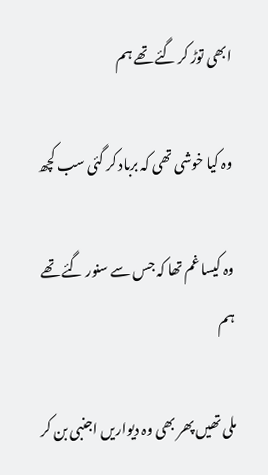ابھی توڑ کر گئے تھے ہم

وہ کیا خوشی تھی کہ برباد کر گئی سب کچھ

وہ کیسا غم تھا کہ جس سے سنور گئے تھے ہم

ملی تھیں پھر بھی وہ دیواریں اجنبی بن کر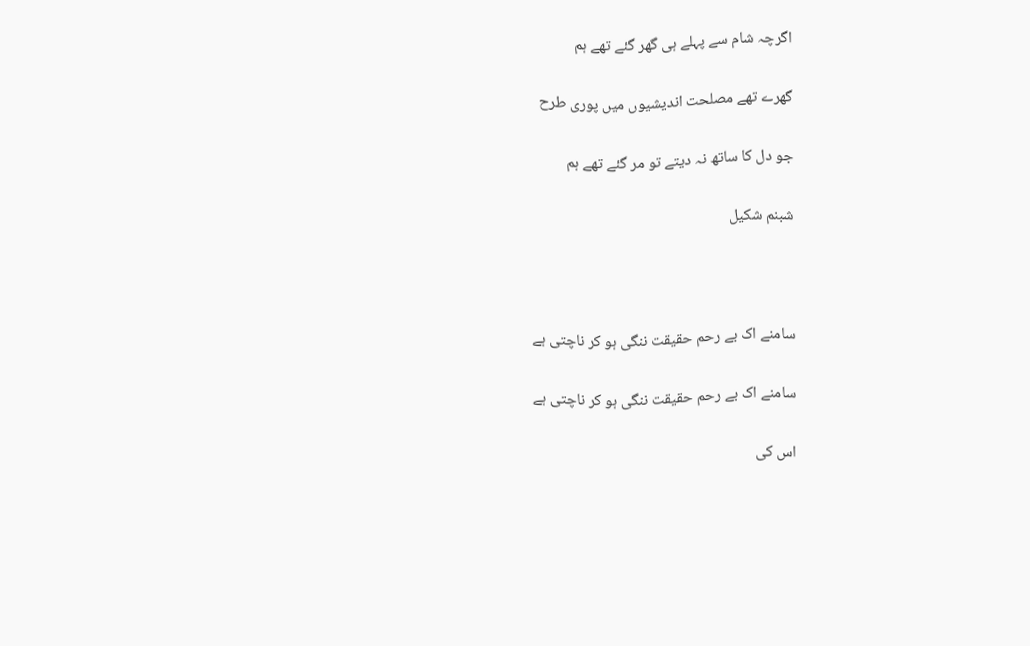اگرچہ شام سے پہلے ہی گھر گئے تھے ہم

گھرے تھے مصلحت اندیشیوں میں پوری طرح

جو دل کا ساتھ نہ دیتے تو مر گئے تھے ہم

شبنم شکیل



سامنے اک بے رحم حقیقت ننگی ہو کر ناچتی ہے

سامنے اک بے رحم حقیقت ننگی ہو کر ناچتی ہے

اس کی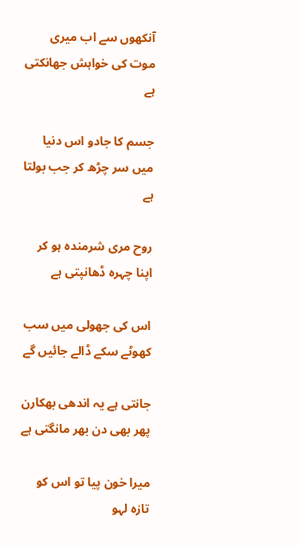آنکھوں سے اب میری موت کی خواہش جھانکتی ہے

جسم کا جادو اس دنیا میں سر چڑھ کر جب بولتا ہے

روح مری شرمندہ ہو کر اپنا چہرہ ڈھانپتی ہے

اس کی جھولی میں سب کھوٹے سکے ڈالے جائیں گے

جانتی ہے یہ اندھی بھکارن پھر بھی دن بھر مانگتی ہے

میرا خون پیا تو اس کو تازہ لہو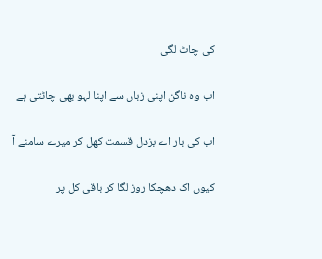کی چاٹ لگی

اب وہ ناگن اپنی زباں سے اپنا لہو بھی چاٹتی ہے

اب کی بار اے بزدل قسمت کھل کر میرے سامنے آ

کیوں اک دھچکا روز لگا کر باقی کل پر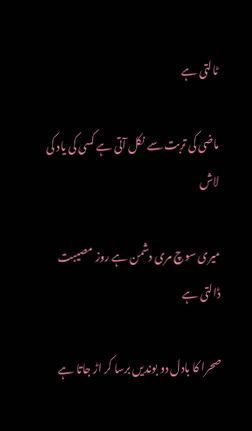ٹالتی ہے

ماضی کی تربت سے نکل آتی ہے کسی کی یاد کی لاش

میری سوچ مری دشمن ہے روز مصیبت ڈالتی ہے

صحرا کا بادل دو بوندیں برسا کر اڑ جاتا ہے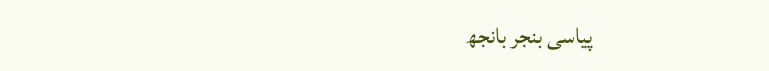پیاسی بنجر بانجھ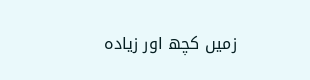زمیں کچھ اور زیادہ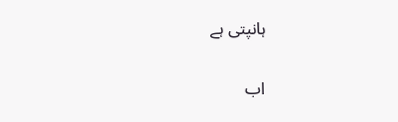ہانپتی ہے

اب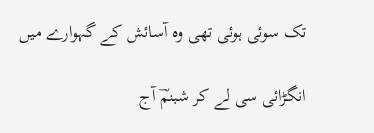تک سوئی ہوئی تھی وہ آسائش کے گہوارے میں

انگڑائی سی لے کر شبنمؔ آج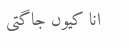انا کیوں جاگتی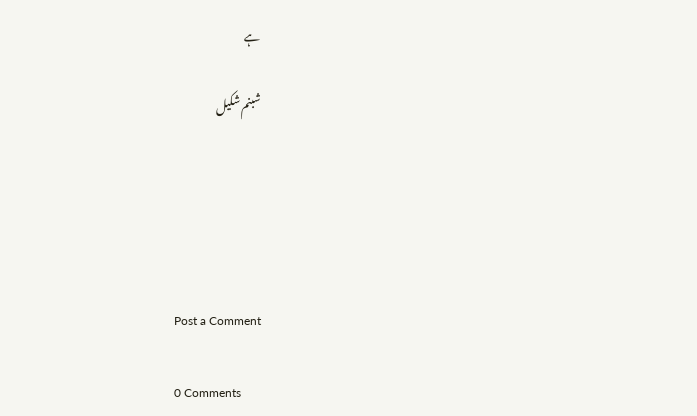ہے

شبنم شکیل





Post a Comment

0 Comments